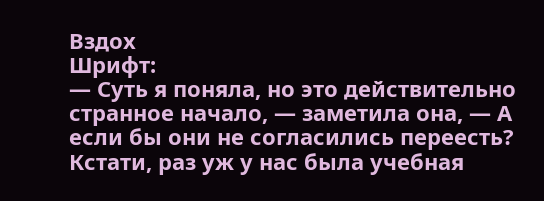Вздох
Шрифт:
— Суть я поняла, но это действительно странное начало, — заметила она, — А если бы они не согласились переесть? Кстати, раз уж у нас была учебная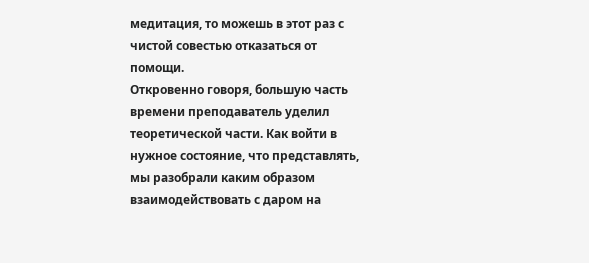медитация, то можешь в этот раз с чистой совестью отказаться от помощи.
Откровенно говоря, большую часть времени преподаватель уделил теоретической части. Как войти в нужное состояние, что представлять, мы разобрали каким образом взаимодействовать с даром на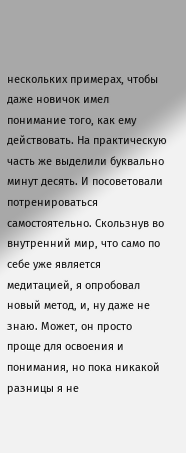нескольких примерах, чтобы даже новичок имел понимание того, как ему действовать. На практическую часть же выделили буквально минут десять. И посоветовали потренироваться самостоятельно. Скользнув во внутренний мир, что само по себе уже является медитацией, я опробовал новый метод, и, ну даже не знаю. Может, он просто проще для освоения и понимания, но пока никакой разницы я не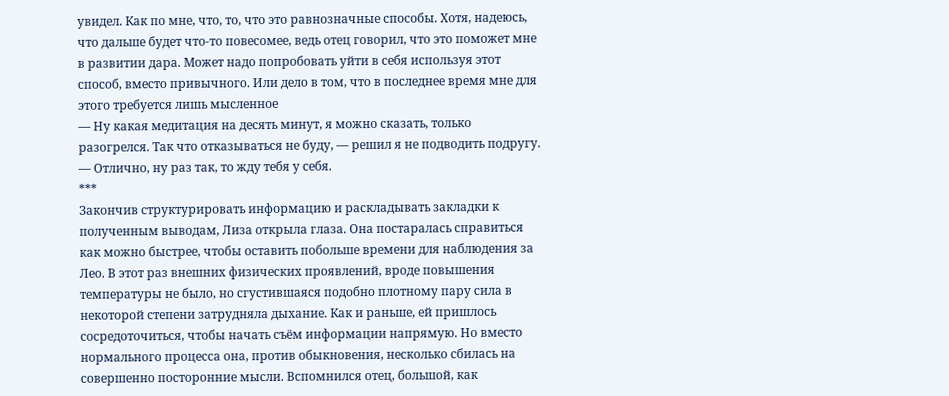увидел. Как по мне, что, то, что это равнозначные способы. Хотя, надеюсь, что дальше будет что-то повесомее, ведь отец говорил, что это поможет мне в развитии дара. Может надо попробовать уйти в себя используя этот способ, вместо привычного. Или дело в том, что в последнее время мне для этого требуется лишь мысленное
— Ну какая медитация на десять минут, я можно сказать, только разогрелся. Так что отказываться не буду, — решил я не подводить подругу.
— Отлично, ну раз так, то жду тебя у себя.
***
Закончив структурировать информацию и раскладывать закладки к полученным выводам, Лиза открыла глаза. Она постаралась справиться как можно быстрее, чтобы оставить побольше времени для наблюдения за Лео. В этот раз внешних физических проявлений, вроде повышения температуры не было, но сгустившаяся подобно плотному пару сила в некоторой степени затрудняла дыхание. Как и раньше, ей пришлось сосредоточиться, чтобы начать съём информации напрямую. Но вместо нормального процесса она, против обыкновения, несколько сбилась на совершенно посторонние мысли. Вспомнился отец, большой, как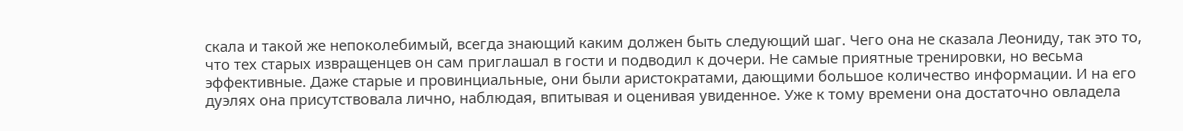скала и такой же непоколебимый, всегда знающий каким должен быть следующий шаг. Чего она не сказала Леониду, так это то, что тех старых извращенцев он сам приглашал в гости и подводил к дочери. Не самые приятные тренировки, но весьма эффективные. Даже старые и провинциальные, они были аристократами, дающими большое количество информации. И на его дуэлях она присутствовала лично, наблюдая, впитывая и оценивая увиденное. Уже к тому времени она достаточно овладела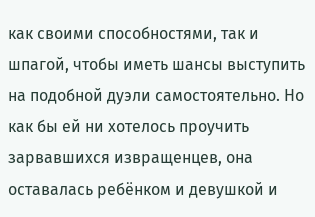как своими способностями, так и шпагой, чтобы иметь шансы выступить на подобной дуэли самостоятельно. Но как бы ей ни хотелось проучить зарвавшихся извращенцев, она оставалась ребёнком и девушкой и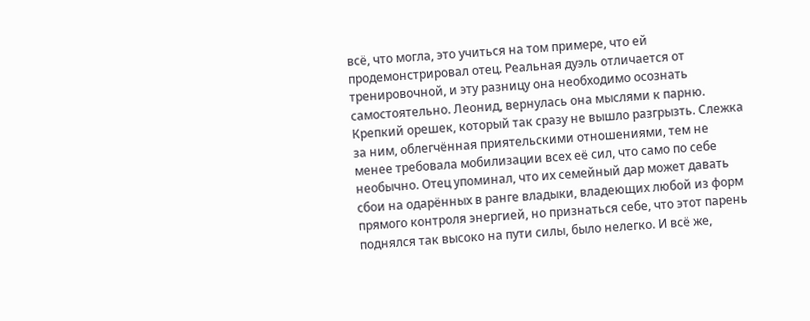всё, что могла, это учиться на том примере, что ей продемонстрировал отец. Реальная дуэль отличается от тренировочной, и эту разницу она необходимо осознать самостоятельно. Леонид, вернулась она мыслями к парню. Крепкий орешек, который так сразу не вышло разгрызть. Слежка за ним, облегчённая приятельскими отношениями, тем не менее требовала мобилизации всех её сил, что само по себе необычно. Отец упоминал, что их семейный дар может давать сбои на одарённых в ранге владыки, владеющих любой из форм прямого контроля энергией, но признаться себе, что этот парень поднялся так высоко на пути силы, было нелегко. И всё же,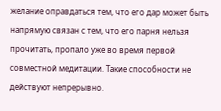желание оправдаться тем, что его дар может быть напрямую связан с тем, что его парня нельзя прочитать, пропало уже во время первой совместной медитации. Такие способности не действуют непрерывно.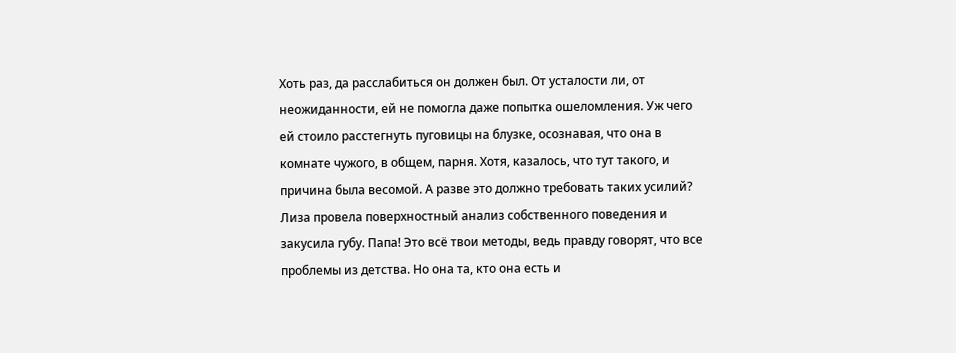Хоть раз, да расслабиться он должен был. От усталости ли, от неожиданности, ей не помогла даже попытка ошеломления. Уж чего ей стоило расстегнуть пуговицы на блузке, осознавая, что она в комнате чужого, в общем, парня. Хотя, казалось, что тут такого, и причина была весомой. А разве это должно требовать таких усилий? Лиза провела поверхностный анализ собственного поведения и закусила губу. Папа! Это всё твои методы, ведь правду говорят, что все проблемы из детства. Но она та, кто она есть и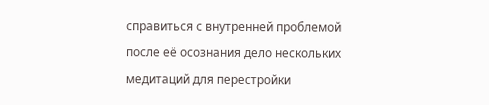справиться с внутренней проблемой после её осознания дело нескольких медитаций для перестройки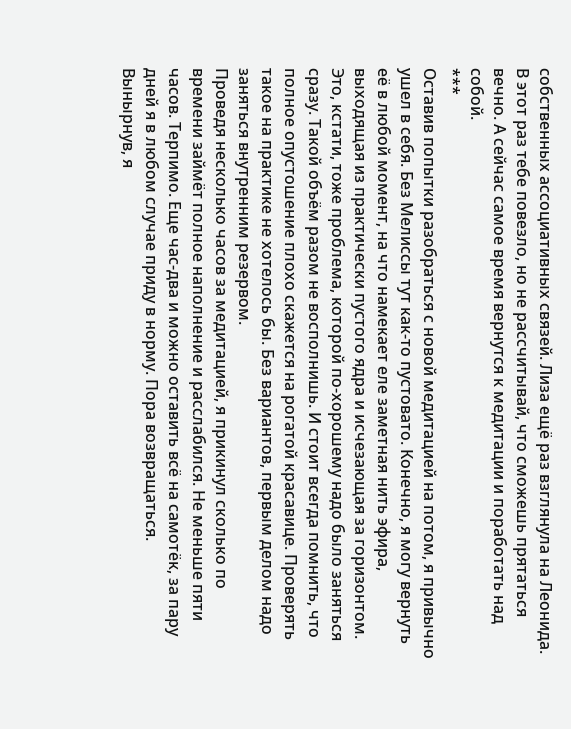собственных ассоциативных связей. Лиза ещё раз взглянула на Леонида. В этот раз тебе повезло, но не рассчитывай, что сможешь прятаться вечно. А сейчас самое время вернутся к медитации и поработать над собой.
***
Оставив попытки разобраться с новой медитацией на потом, я привычно ушел в себя. Без Мелиссы тут как-то пустовато. Конечно, я могу вернуть её в любой момент, на что намекает еле заметная нить эфира, выходящая из практически пустого ядра и исчезающая за горизонтом. Это, кстати, тоже проблема, которой по-хорошему надо было заняться сразу. Такой объём разом не восполнишь. И стоит всегда помнить, что полное опустошение плохо скажется на рогатой красавице. Проверять такое на практике не хотелось бы. Без вариантов, первым делом надо заняться внутренним резервом.
Проведя несколько часов за медитацией, я прикинул сколько по времени займёт полное наполнение и расслабился. Не меньше пяти часов. Терпимо. Еще час-два и можно оставить всё на самотёк, за пару дней я в любом случае приду в норму. Пора возвращаться.
Вынырнув, я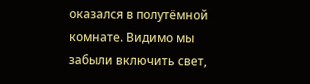оказался в полутёмной комнате. Видимо мы забыли включить свет,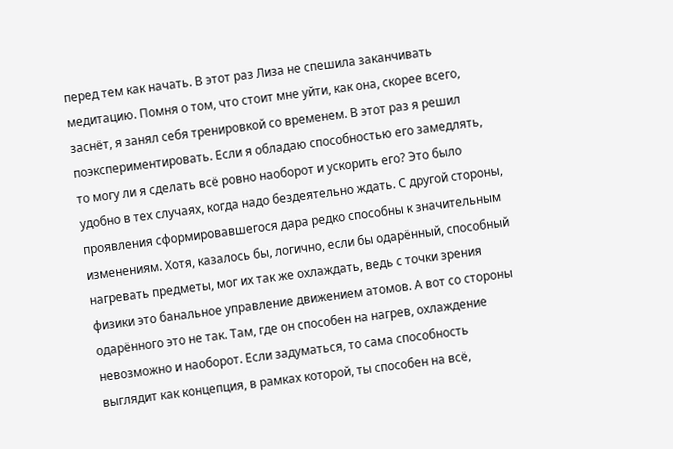перед тем как начать. В этот раз Лиза не спешила заканчивать медитацию. Помня о том, что стоит мне уйти, как она, скорее всего, заснёт, я занял себя тренировкой со временем. В этот раз я решил поэкспериментировать. Если я обладаю способностью его замедлять, то могу ли я сделать всё ровно наоборот и ускорить его? Это было удобно в тех случаях, когда надо бездеятельно ждать. С другой стороны, проявления сформировавшегося дара редко способны к значительным изменениям. Хотя, казалось бы, логично, если бы одарённый, способный нагревать предметы, мог их так же охлаждать, ведь с точки зрения физики это банальное управление движением атомов. А вот со стороны одарённого это не так. Там, где он способен на нагрев, охлаждение невозможно и наоборот. Если задуматься, то сама способность выглядит как концепция, в рамках которой, ты способен на всё,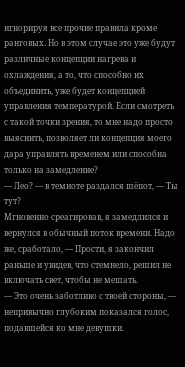игнорируя все прочие правила кроме ранговых. Но в этом случае это уже будут различные концепции нагрева и охлаждения, а то, что способно их объединить, уже будет концепцией управления температурой. Если смотреть с такой точки зрения, то мне надо просто выяснить, позволяет ли концепция моего дара управлять временем или способна только на замедление?
— Лео? — в темноте раздался шёпот, — Ты тут?
Мгновенно среагировав, я замедлился и вернулся в обычный поток времени. Надо же, сработало, — Прости, я закончил раньше и увидев, что стемнело, решил не включать свет, чтобы не мешать.
— Это очень заботливо с твоей стороны, — непривычно глубоким показался голос, подавшейся ко мне девушки.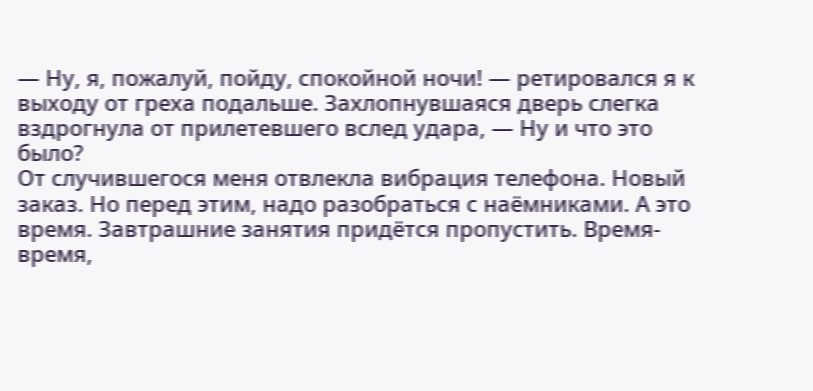— Ну, я, пожалуй, пойду, спокойной ночи! — ретировался я к выходу от греха подальше. Захлопнувшаяся дверь слегка вздрогнула от прилетевшего вслед удара, — Ну и что это было?
От случившегося меня отвлекла вибрация телефона. Новый заказ. Но перед этим, надо разобраться с наёмниками. А это время. Завтрашние занятия придётся пропустить. Время-время,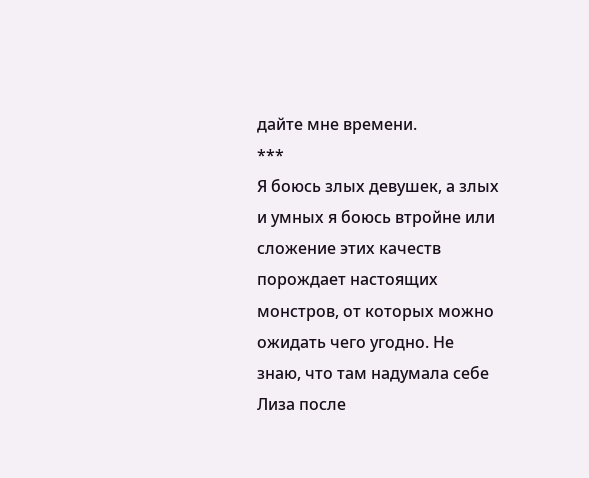дайте мне времени.
***
Я боюсь злых девушек, а злых и умных я боюсь втройне или сложение этих качеств порождает настоящих монстров, от которых можно ожидать чего угодно. Не знаю, что там надумала себе Лиза после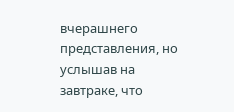вчерашнего представления, но услышав на завтраке, что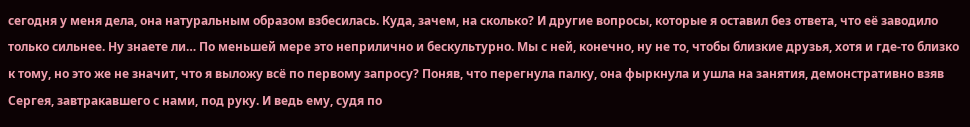сегодня у меня дела, она натуральным образом взбесилась. Куда, зачем, на сколько? И другие вопросы, которые я оставил без ответа, что её заводило только сильнее. Ну знаете ли… По меньшей мере это неприлично и бескультурно. Мы с ней, конечно, ну не то, чтобы близкие друзья, хотя и где-то близко к тому, но это же не значит, что я выложу всё по первому запросу? Поняв, что перегнула палку, она фыркнула и ушла на занятия, демонстративно взяв Сергея, завтракавшего с нами, под руку. И ведь ему, судя по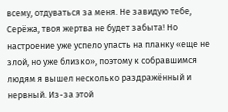всему, отдуваться за меня. Не завидую тебе, Серёжа, твоя жертва не будет забыта! Но настроение уже успело упасть на планку «еще не злой, но уже близко», поэтому к собравшимся людям я вышел несколько раздражённый и нервный. Из-за этой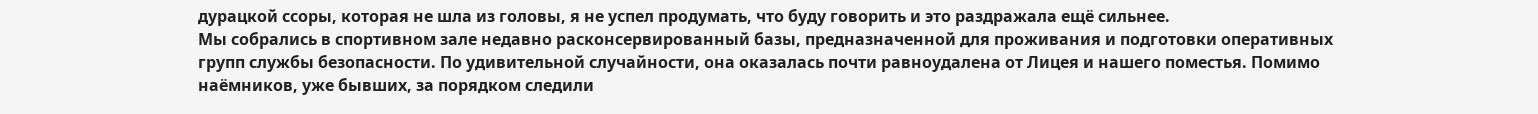дурацкой ссоры, которая не шла из головы, я не успел продумать, что буду говорить и это раздражала ещё сильнее.
Мы собрались в спортивном зале недавно расконсервированный базы, предназначенной для проживания и подготовки оперативных групп службы безопасности. По удивительной случайности, она оказалась почти равноудалена от Лицея и нашего поместья. Помимо наёмников, уже бывших, за порядком следили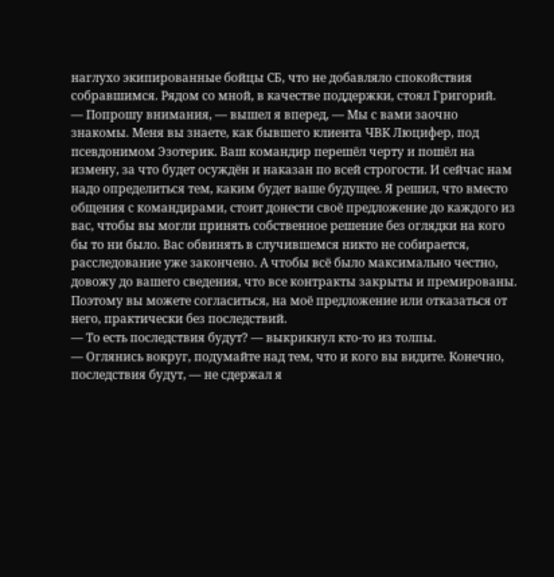наглухо экипированные бойцы СБ, что не добавляло спокойствия собравшимся. Рядом со мной, в качестве поддержки, стоял Григорий.
— Попрошу внимания, — вышел я вперед, — Мы с вами заочно знакомы. Меня вы знаете, как бывшего клиента ЧВК Люцифер, под псевдонимом Эзотерик. Ваш командир перешёл черту и пошёл на измену, за что будет осуждён и наказан по всей строгости. И сейчас нам надо определиться тем, каким будет ваше будущее. Я решил, что вместо общения с командирами, стоит донести своё предложение до каждого из вас, чтобы вы могли принять собственное решение без оглядки на кого бы то ни было. Вас обвинять в случившемся никто не собирается, расследование уже закончено. А чтобы всё было максимально честно, довожу до вашего сведения, что все контракты закрыты и премированы. Поэтому вы можете согласиться, на моё предложение или отказаться от него, практически без последствий.
— То есть последствия будут? — выкрикнул кто-то из толпы.
— Оглянись вокруг, подумайте над тем, что и кого вы видите. Конечно, последствия будут, — не сдержал я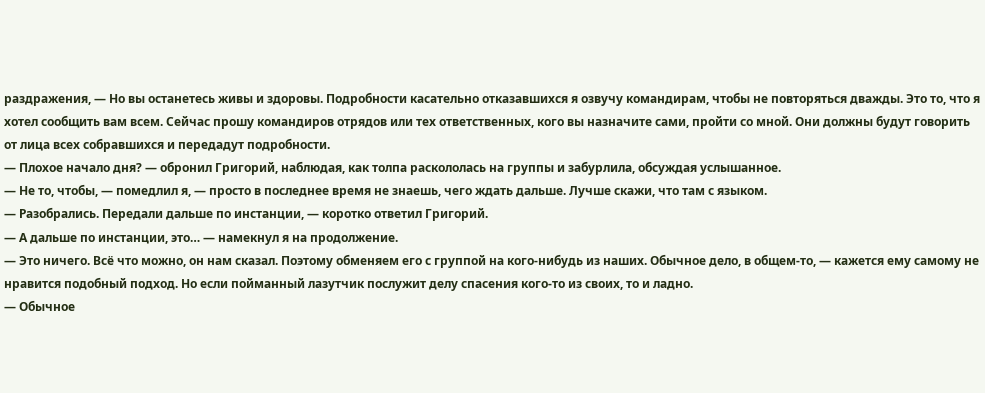раздражения, — Но вы останетесь живы и здоровы. Подробности касательно отказавшихся я озвучу командирам, чтобы не повторяться дважды. Это то, что я хотел сообщить вам всем. Сейчас прошу командиров отрядов или тех ответственных, кого вы назначите сами, пройти со мной. Они должны будут говорить от лица всех собравшихся и передадут подробности.
— Плохое начало дня? — обронил Григорий, наблюдая, как толпа раскололась на группы и забурлила, обсуждая услышанное.
— Не то, чтобы, — помедлил я, — просто в последнее время не знаешь, чего ждать дальше. Лучше скажи, что там с языком.
— Разобрались. Передали дальше по инстанции, — коротко ответил Григорий.
— А дальше по инстанции, это… — намекнул я на продолжение.
— Это ничего. Всё что можно, он нам сказал. Поэтому обменяем его с группой на кого-нибудь из наших. Обычное дело, в общем-то, — кажется ему самому не нравится подобный подход. Но если пойманный лазутчик послужит делу спасения кого-то из своих, то и ладно.
— Обычное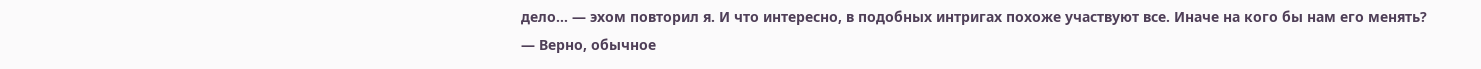дело… — эхом повторил я. И что интересно, в подобных интригах похоже участвуют все. Иначе на кого бы нам его менять?
— Верно, обычное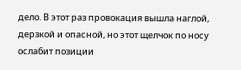дело. В этот раз провокация вышла наглой, дерзкой и опасной, но этот щелчок по носу ослабит позиции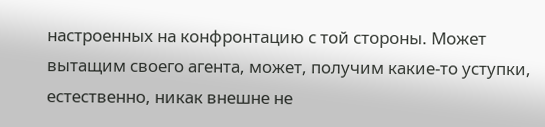настроенных на конфронтацию с той стороны. Может вытащим своего агента, может, получим какие-то уступки, естественно, никак внешне не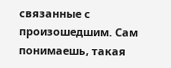связанные с произошедшим. Сам понимаешь, такая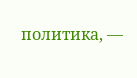политика, —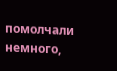помолчали немного,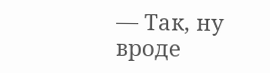— Так, ну вроде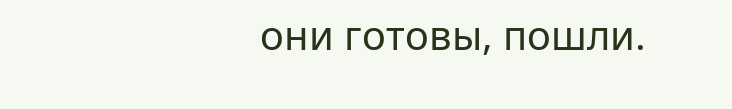они готовы, пошли.